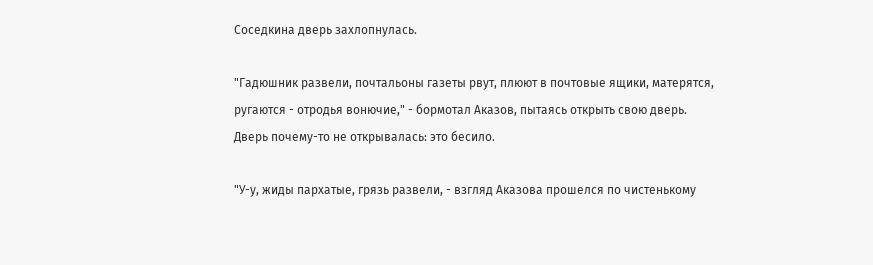Соседкина дверь захлопнулась.

"Гадюшник развели, почтальоны газеты рвут, плюют в почтовые ящики, матерятся, ругаются - отродья вонючие," - бормотал Аказов, пытаясь открыть свою дверь. Дверь почему-то не открывалась: это бесило.

"У-у, жиды пархатые, грязь развели, - взгляд Аказова прошелся по чистенькому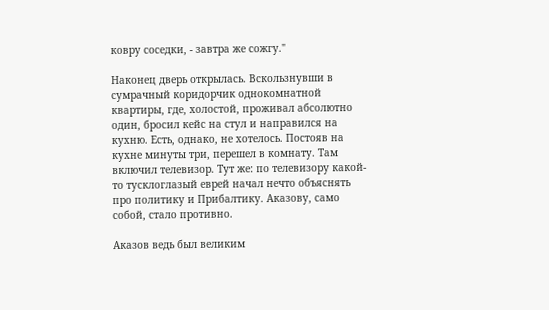ковру соседки, - завтра же сожгу."

Наконец дверь открылась. Вскользнувши в сумрачный коридорчик однокомнатной квартиры, где, холостой, проживал абсолютно один, бросил кейс на стул и направился на кухню. Есть, однако, не хотелось. Постояв на кухне минуты три, перешел в комнату. Там включил телевизор. Тут же: по телевизору какой-то тусклоглазый еврей начал нечто объяснять про политику и Прибалтику. Аказову, само собой, стало противно.

Аказов ведь был великим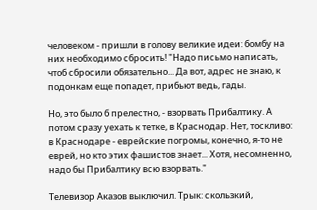человеком - пришли в голову великие идеи: бомбу на них необходимо сбросить! "Надо письмо написать, чтоб сбросили обязательно... Да вот, адрес не знаю, к подонкам еще попадет, прибьют ведь, гады.

Но, это было б прелестно, - взорвать Прибалтику. А потом сразу уехать к тетке, в Краснодар. Нет, тоскливо: в Краснодаре - еврейские погромы, конечно, я-то не еврей, но кто этих фашистов знает... Хотя, несомненно, надо бы Прибалтику всю взорвать."

Телевизор Аказов выключил. Трык: скользкий,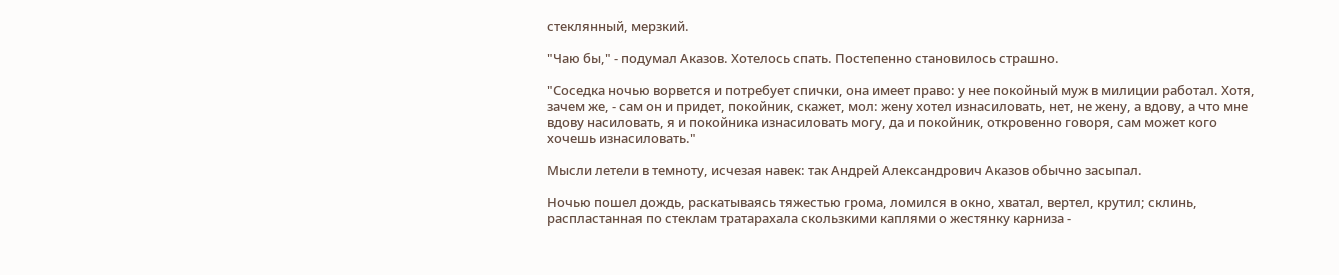стеклянный, мерзкий.

"Чаю бы," - подумал Аказов. Хотелось спать. Постепенно становилось страшно.

"Соседка ночью ворвется и потребует спички, она имеет право: у нее покойный муж в милиции работал. Хотя, зачем же, - сам он и придет, покойник, скажет, мол: жену хотел изнасиловать, нет, не жену, а вдову, а что мне вдову насиловать, я и покойника изнасиловать могу, да и покойник, откровенно говоря, сам может кого хочешь изнасиловать."

Мысли летели в темноту, исчезая навек: так Андрей Александрович Аказов обычно засыпал.

Ночью пошел дождь, раскатываясь тяжестью грома, ломился в окно, хватал, вертел, крутил; склинь, распластанная по стеклам тратарахала скользкими каплями о жестянку карниза -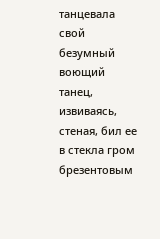танцевала свой безумный воющий танец, извиваясь, стеная, бил ее в стекла гром брезентовым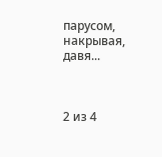парусом, накрывая, давя...



2 из 4